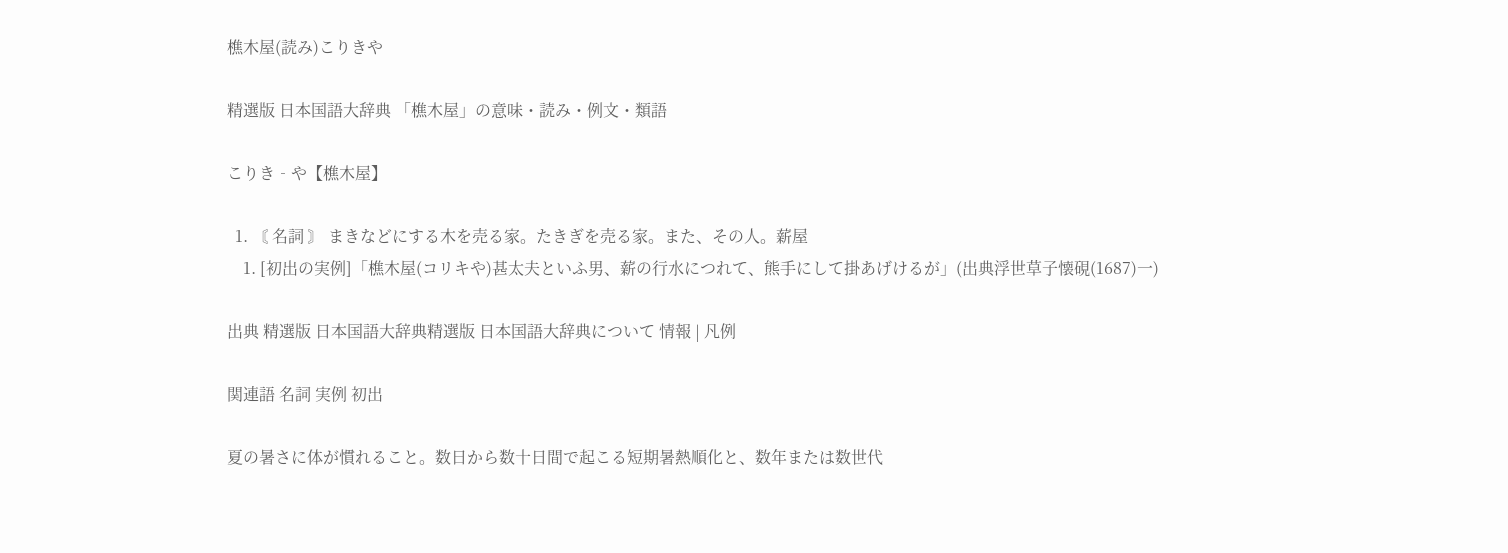樵木屋(読み)こりきや

精選版 日本国語大辞典 「樵木屋」の意味・読み・例文・類語

こりき‐や【樵木屋】

  1. 〘 名詞 〙 まきなどにする木を売る家。たきぎを売る家。また、その人。薪屋
    1. [初出の実例]「樵木屋(コリキや)甚太夫といふ男、薪の行水につれて、熊手にして掛あげけるが」(出典浮世草子懐硯(1687)一)

出典 精選版 日本国語大辞典精選版 日本国語大辞典について 情報 | 凡例

関連語 名詞 実例 初出

夏の暑さに体が慣れること。数日から数十日間で起こる短期暑熱順化と、数年または数世代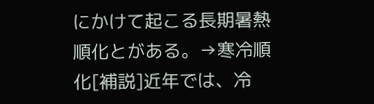にかけて起こる長期暑熱順化とがある。→寒冷順化[補説]近年では、冷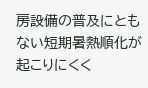房設備の普及にともない短期暑熱順化が起こりにくく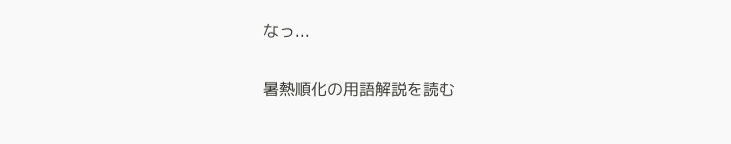なっ...

暑熱順化の用語解説を読む